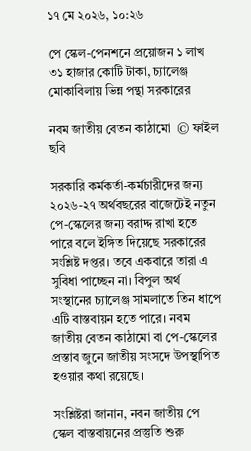১৭ মে ২০২৬, ১০:২৬

পে স্কেল-পেনশনে প্রয়োজন ১ লাখ ৩১ হাজার কোটি টাকা, চ্যালেঞ্জ মোকাবিলায় ভিন্ন পন্থা সরকারের

নবম জাতীয় বেতন কাঠামো  © ফাইল ছবি

সরকারি কর্মকর্তা-কর্মচারীদের জন্য ২০২৬-২৭ অর্থবছরের বাজেটেই নতুন পে-স্কেলের জন্য বরাদ্দ রাখা হতে পারে বলে ইঙ্গিত দিয়েছে সরকারের সংশ্লিষ্ট দপ্তর। তবে একবারে তারা এ সুবিধা পাচ্ছেন না। বিপুল অর্থ সংস্থানের চ্যালেঞ্জ সামলাতে তিন ধাপে এটি বাস্তবায়ন হতে পারে। নবম জাতীয় বেতন কাঠামো বা পে-স্কেলের প্রস্তাব জুনে জাতীয় সংসদে উপস্থাপিত হওয়ার কথা রয়েছে।

সংশ্লিষ্টরা জানান, নবন জাতীয় পে স্কেল বাস্তবায়নের প্রস্তুতি শুরু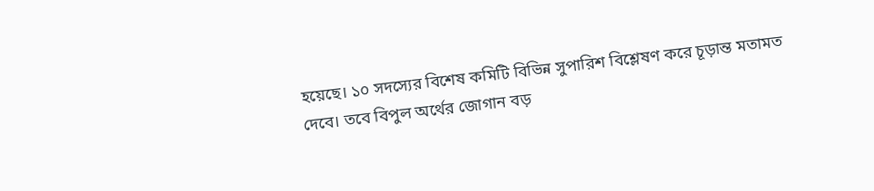হয়েছে। ১০ সদস্যের বিশেষ কমিটি বিভিন্ন সুপারিশ বিশ্লেষণ করে চূড়ান্ত মতামত দেবে। তবে বিপুল অর্থের জোগান বড়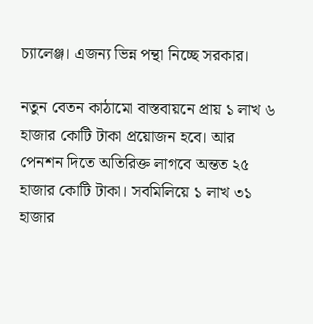চ্যালেঞ্জ। এজন্য ভিন্ন পন্থা নিচ্ছে সরকার।

নতুন বেতন কাঠামো বাস্তবায়নে প্রায় ১ লাখ ৬ হাজার কোটি টাকা প্রয়োজন হবে। আর পেনশন দিতে অতিরিক্ত লাগবে অন্তত ২৫ হাজার কোটি টাকা। সবমিলিয়ে ১ লাখ ৩১ হাজার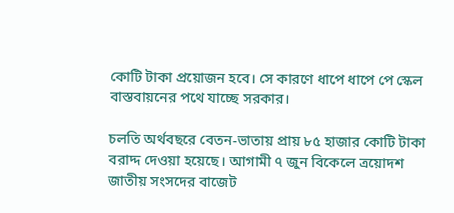কোটি টাকা প্রয়োজন হবে। সে কারণে ধাপে ধাপে পে স্কেল বাস্তবায়নের পথে যাচ্ছে সরকার।

চলতি অর্থবছরে বেতন-ভাতায় প্রায় ৮৫ হাজার কোটি টাকা বরাদ্দ দেওয়া হয়েছে। আগামী ৭ জুন বিকেলে ত্রয়োদশ জাতীয় সংসদের বাজেট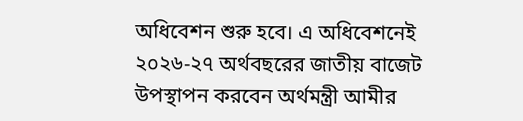অধিবেশন শুরু হবে। এ অধিবেশনেই ২০২৬-২৭ অর্থবছরের জাতীয় বাজেট উপস্থাপন করবেন অর্থমন্ত্রী আমীর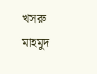খসরু মাহমুদ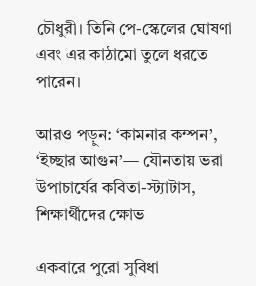চৌধুরী। তিনি পে-স্কেলের ঘোষণা এবং এর কাঠামো তুলে ধরতে পারেন।

আরও পড়ুন: ‘কামনার কম্পন’, ‘ইচ্ছার আগুন’— যৌনতায় ভরা উপাচার্যের কবিতা-স্ট্যাটাস, শিক্ষার্থীদের ক্ষোভ

একবারে পুরো সুবিধা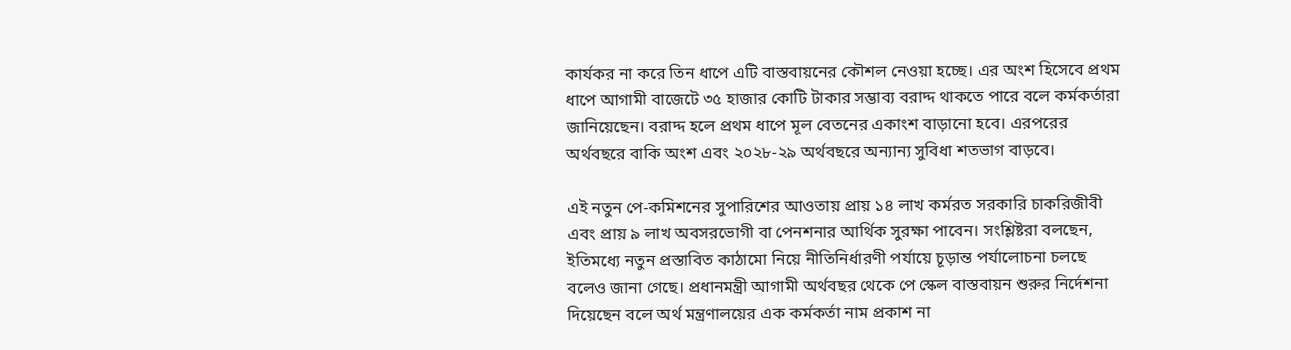কার্যকর না করে তিন ধাপে এটি বাস্তবায়নের কৌশল নেওয়া হচ্ছে। এর অংশ হিসেবে প্রথম ধাপে আগামী বাজেটে ৩৫ হাজার কোটি টাকার সম্ভাব্য বরাদ্দ থাকতে পারে বলে কর্মকর্তারা জানিয়েছেন। বরাদ্দ হলে প্রথম ধাপে মূল বেতনের একাংশ বাড়ানো হবে। এরপরের অর্থবছরে বাকি অংশ এবং ২০২৮-২৯ অর্থবছরে অন্যান্য সুবিধা শতভাগ বাড়বে।

এই নতুন পে-কমিশনের সুপারিশের আওতায় প্রায় ১৪ লাখ কর্মরত সরকারি চাকরিজীবী এবং প্রায় ৯ লাখ অবসরভোগী বা পেনশনার আর্থিক সুরক্ষা পাবেন। সংশ্লিষ্টরা বলছেন, ইতিমধ্যে নতুন প্রস্তাবিত কাঠামো নিয়ে নীতিনির্ধারণী পর্যায়ে চূড়ান্ত পর্যালোচনা চলছে বলেও জানা গেছে। প্রধানমন্ত্রী আগামী অর্থবছর থেকে পে স্কেল বাস্তবায়ন শুরুর নির্দেশনা দিয়েছেন বলে অর্থ মন্ত্রণালয়ের এক কর্মকর্তা নাম প্রকাশ না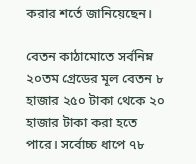করার শর্তে জানিয়েছেন।

বেতন কাঠামোতে সর্বনিম্ন ২০তম গ্রেডের মূল বেতন ৮ হাজার ২৫০ টাকা থেকে ২০ হাজার টাকা করা হতে পারে। সর্বোচ্চ ধাপে ৭৮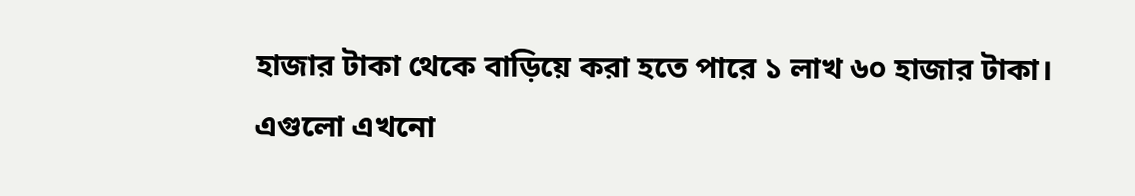হাজার টাকা থেকে বাড়িয়ে করা হতে পারে ১ লাখ ৬০ হাজার টাকা। এগুলো এখনো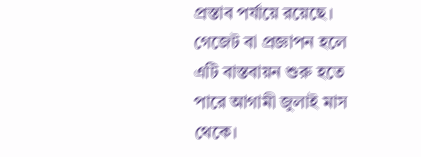প্রস্তাব পর্যায়ে রয়েছে। গেজেট বা প্রজ্ঞাপন হলে এটি বাস্তবায়ন শুরু হতে পারে আগামী জুলাই মাস থেকে।